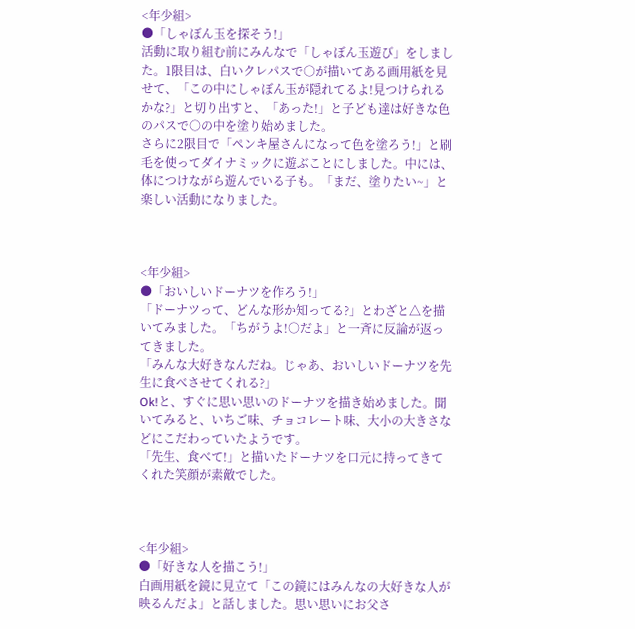<年少組>
●「しゃぼん玉を探そう!」
活動に取り組む前にみんなで「しゃぼん玉遊び」をしました。1限目は、白いクレパスで○が描いてある画用紙を見せて、「この中にしゃぼん玉が隠れてるよ!見つけられるかな?」と切り出すと、「あった!」と子ども達は好きな色のパスで○の中を塗り始めました。
さらに2限目で「ペンキ屋さんになって色を塗ろう!」と刷毛を使ってダイナミックに遊ぶことにしました。中には、体につけながら遊んでいる子も。「まだ、塗りたい~」と楽しい活動になりました。



<年少組>
●「おいしいドーナツを作ろう!」
「ドーナツって、どんな形か知ってる?」とわざと△を描いてみました。「ちがうよ!○だよ」と一斉に反論が返ってきました。
「みんな大好きなんだね。じゃあ、おいしいドーナツを先生に食べさせてくれる?」
Ok!と、すぐに思い思いのドーナツを描き始めました。聞いてみると、いちご味、チョコレート味、大小の大きさなどにこだわっていたようです。
「先生、食べて!」と描いたドーナツを口元に持ってきてくれた笑顔が素敵でした。



<年少組>
●「好きな人を描こう!」
白画用紙を鏡に見立て「この鏡にはみんなの大好きな人が映るんだよ」と話しました。思い思いにお父さ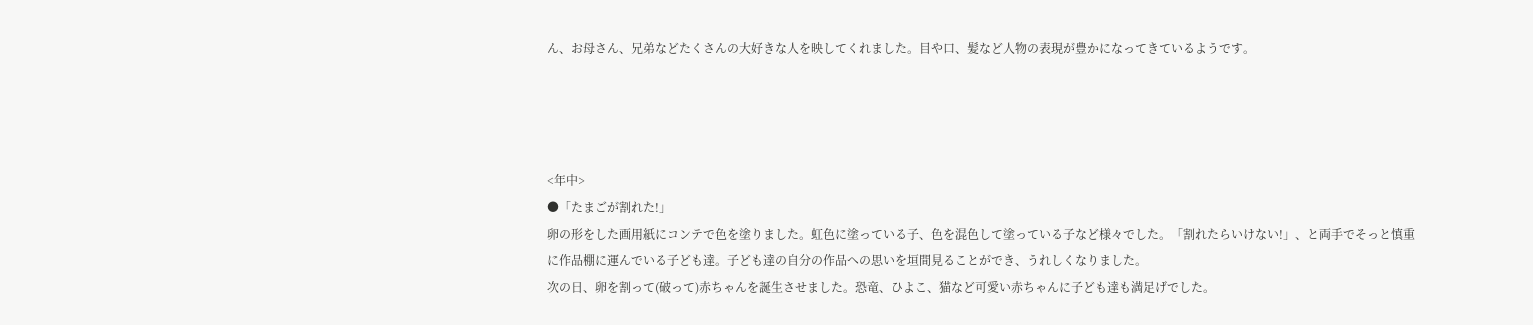ん、お母さん、兄弟などたくさんの大好きな人を映してくれました。目や口、髪など人物の表現が豊かになってきているようです。




<年中>
●「たまごが割れた!」
卵の形をした画用紙にコンテで色を塗りました。虹色に塗っている子、色を混色して塗っている子など様々でした。「割れたらいけない!」、と両手でそっと慎重に作品棚に運んでいる子ども達。子ども達の自分の作品への思いを垣間見ることができ、うれしくなりました。
次の日、卵を割って(破って)赤ちゃんを誕生させました。恐竜、ひよこ、猫など可愛い赤ちゃんに子ども達も満足げでした。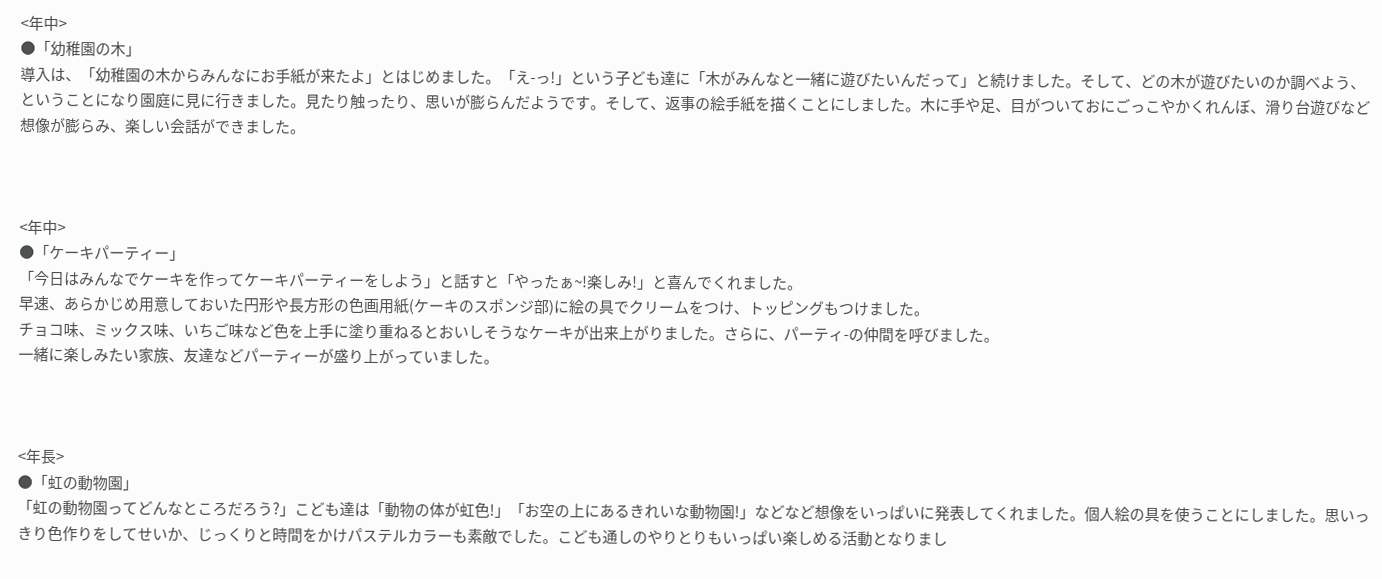<年中>
●「幼稚園の木」
導入は、「幼稚園の木からみんなにお手紙が来たよ」とはじめました。「え-っ!」という子ども達に「木がみんなと一緒に遊びたいんだって」と続けました。そして、どの木が遊びたいのか調べよう、ということになり園庭に見に行きました。見たり触ったり、思いが膨らんだようです。そして、返事の絵手紙を描くことにしました。木に手や足、目がついておにごっこやかくれんぼ、滑り台遊びなど想像が膨らみ、楽しい会話ができました。



<年中>
●「ケーキパーティー」
「今日はみんなでケーキを作ってケーキパーティーをしよう」と話すと「やったぁ~!楽しみ!」と喜んでくれました。
早速、あらかじめ用意しておいた円形や長方形の色画用紙(ケーキのスポンジ部)に絵の具でクリームをつけ、トッピングもつけました。
チョコ味、ミックス味、いちご味など色を上手に塗り重ねるとおいしそうなケーキが出来上がりました。さらに、パーティ-の仲間を呼びました。
一緒に楽しみたい家族、友達などパーティーが盛り上がっていました。



<年長>
●「虹の動物園」
「虹の動物園ってどんなところだろう?」こども達は「動物の体が虹色!」「お空の上にあるきれいな動物園!」などなど想像をいっぱいに発表してくれました。個人絵の具を使うことにしました。思いっきり色作りをしてせいか、じっくりと時間をかけパステルカラーも素敵でした。こども通しのやりとりもいっぱい楽しめる活動となりまし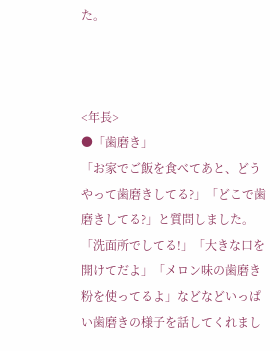た。



<年長>
●「歯磨き」
「お家でご飯を食べてあと、どうやって歯磨きしてる?」「どこで歯磨きしてる?」と質問しました。「洗面所でしてる!」「大きな口を開けてだよ」「メロン味の歯磨き粉を使ってるよ」などなどいっぱい歯磨きの様子を話してくれまし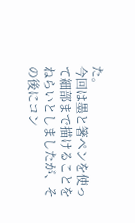た。
今回は墨と箸ペンを使って細部まで描けることをねらいとしましたが、その後にコン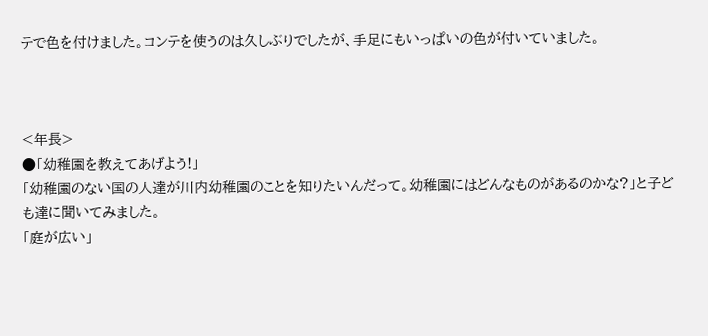テで色を付けました。コンテを使うのは久しぶりでしたが、手足にもいっぱいの色が付いていました。



<年長>
●「幼稚園を教えてあげよう!」
「幼稚園のない国の人達が川内幼稚園のことを知りたいんだって。幼稚園にはどんなものがあるのかな?」と子ども達に聞いてみました。
「庭が広い」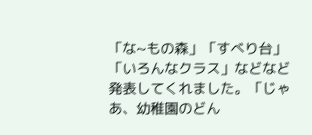「な~もの森」「すべり台」「いろんなクラス」などなど発表してくれました。「じゃあ、幼稚園のどん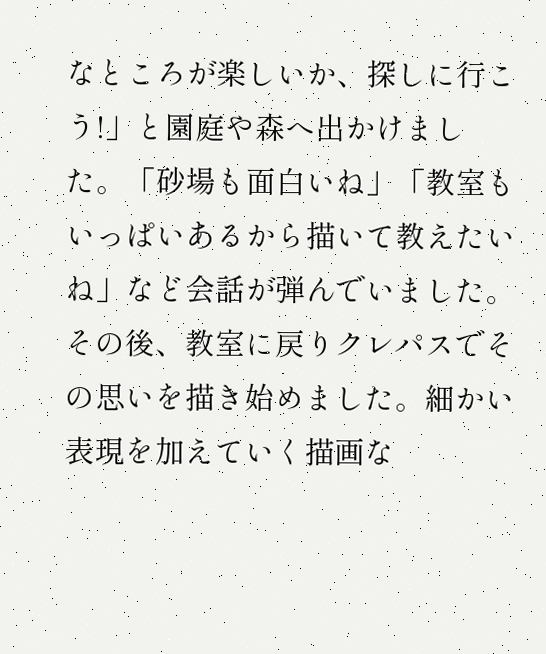なところが楽しいか、探しに行こう!」と園庭や森へ出かけました。「砂場も面白いね」「教室もいっぱいあるから描いて教えたいね」など会話が弾んでいました。
その後、教室に戻りクレパスでその思いを描き始めました。細かい表現を加えていく描画な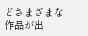どさまざまな作品が出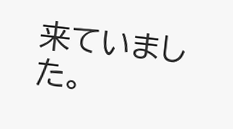来ていました。